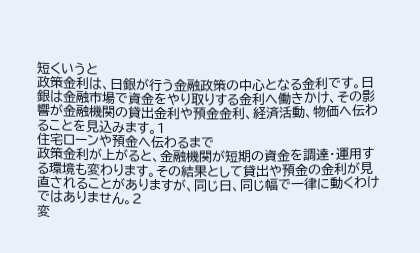短くいうと
政策金利は、日銀が行う金融政策の中心となる金利です。日銀は金融市場で資金をやり取りする金利へ働きかけ、その影響が金融機関の貸出金利や預金金利、経済活動、物価へ伝わることを見込みます。1
住宅ローンや預金へ伝わるまで
政策金利が上がると、金融機関が短期の資金を調達・運用する環境も変わります。その結果として貸出や預金の金利が見直されることがありますが、同じ日、同じ幅で一律に動くわけではありません。2
変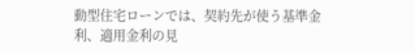動型住宅ローンでは、契約先が使う基準金利、適用金利の見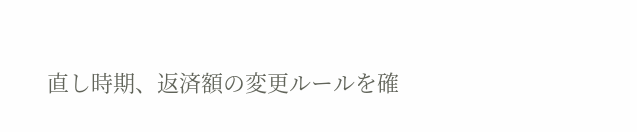直し時期、返済額の変更ルールを確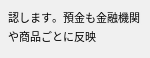認します。預金も金融機関や商品ごとに反映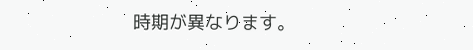時期が異なります。